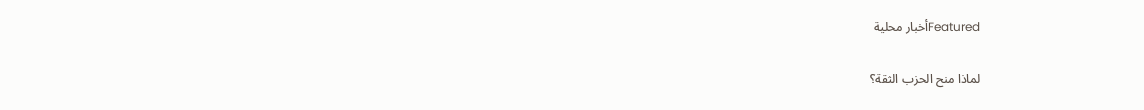Featuredأخبار محلية

لماذا منح الحزب الثقة؟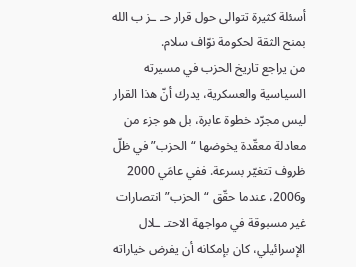أسئلة كثيرة تتوالى حول قرار حـ ـز ب الله بمنح الثقة لحكومة نوّاف سلام.
من يراجع تاريخ الحزب في مسيرته السياسية والعسكرية، يدرك أنّ هذا القرار ليس مجرّد خطوة عابرة، بل هو جزء من معادلة معقّدة يخوضها “الحزب” في ظلّ ظروف تتغيّر بسرعة. ففي عامَي 2000 و2006، عندما حقّق “الحزب” انتصارات غير مسبوقة في مواجهة الاحتـ ـلال الإسرائيلي، كان بإمكانه أن يفرض خياراته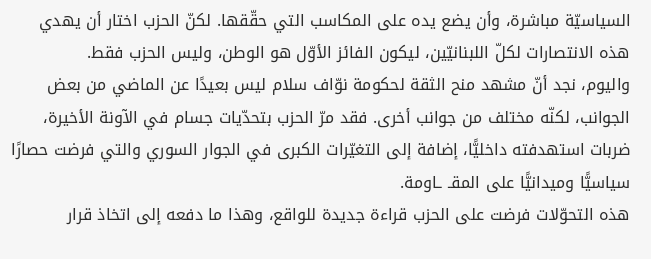السياسيّة مباشرة، وأن يضع يده على المكاسب التي حقّقها. لكنّ الحزب اختار أن يهدي هذه الانتصارات لكلّ اللبنانيّين، ليكون الفائز الأوّل هو الوطن، وليس الحزب فقط.
واليوم، نجد أنّ مشهد منح الثقة لحكومة نوّاف سلام ليس بعيدًا عن الماضي من بعض الجوانب، لكنّه مختلف من جوانب أخرى. فقد مرّ الحزب بتحدّيات جسام في الآونة الأخيرة، ضربات استهدفته داخليًّا، إضافة إلى التغيّرات الكبرى في الجوار السوري والتي فرضت حصارًا سياسيًّا وميدانيًّا على المقـ ـاومة.
هذه التحوّلات فرضت على الحزب قراءة جديدة للواقع، وهذا ما دفعه إلى اتخاذ قرار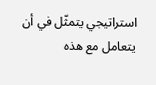استراتيجي يتمثّل في أن يتعامل مع هذه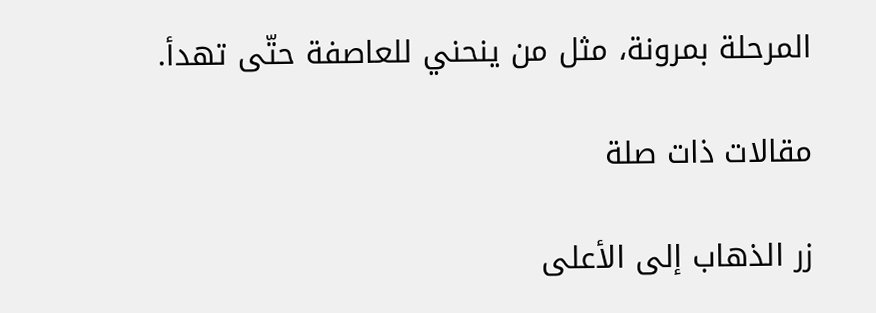المرحلة بمرونة، مثل من ينحني للعاصفة حتّى تهدأ.

مقالات ذات صلة

زر الذهاب إلى الأعلى